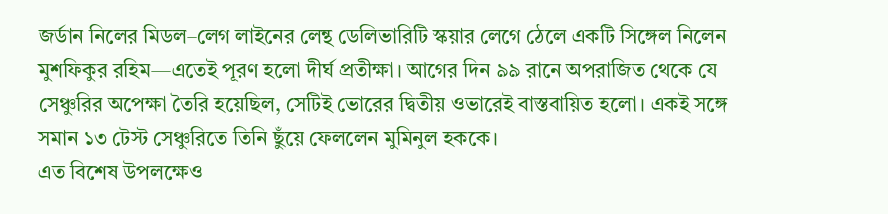জর্ডান নিলের মিডল–লেগ লাইনের লেন্থ ডেলিভারিটি স্কয়ার লেগে ঠেলে একটি সিঙ্গেল নিলেন মুশফিকুর রহিম—এতেই পূরণ হলো দীর্ঘ প্রতীক্ষা। আগের দিন ৯৯ রানে অপরাজিত থেকে যে সেঞ্চুরির অপেক্ষা তৈরি হয়েছিল, সেটিই ভোরের দ্বিতীয় ওভারেই বাস্তবায়িত হলো। একই সঙ্গে সমান ১৩ টেস্ট সেঞ্চুরিতে তিনি ছুঁয়ে ফেললেন মুমিনুল হককে।
এত বিশেষ উপলক্ষেও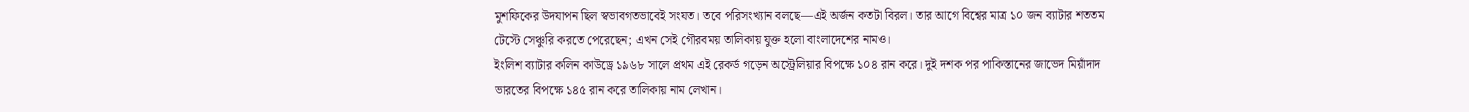মুশফিকের উদযাপন ছিল স্বভাবগতভাবেই সংযত। তবে পরিসংখ্যান বলছে—এই অর্জন কতটা বিরল। তার আগে বিশ্বের মাত্র ১০ জন ব্যাটার শততম টেস্টে সেঞ্চুরি করতে পেরেছেন; এখন সেই গৌরবময় তালিকায় যুক্ত হলো বাংলাদেশের নামও।
ইংলিশ ব্যাটার কলিন কাউড্রে ১৯৬৮ সালে প্রথম এই রেকর্ড গড়েন অস্ট্রেলিয়ার বিপক্ষে ১০৪ রান করে। দুই দশক পর পাকিস্তানের জাভেদ মিয়াঁদাদ ভারতের বিপক্ষে ১৪৫ রান করে তালিকায় নাম লেখান।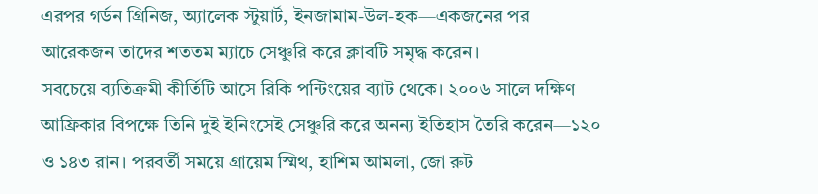এরপর গর্ডন গ্রিনিজ, অ্যালেক স্টুয়ার্ট, ইনজামাম-উল-হক—একজনের পর আরেকজন তাদের শততম ম্যাচে সেঞ্চুরি করে ক্লাবটি সমৃদ্ধ করেন।
সবচেয়ে ব্যতিক্রমী কীর্তিটি আসে রিকি পন্টিংয়ের ব্যাট থেকে। ২০০৬ সালে দক্ষিণ আফ্রিকার বিপক্ষে তিনি দুই ইনিংসেই সেঞ্চুরি করে অনন্য ইতিহাস তৈরি করেন—১২০ ও ১৪৩ রান। পরবর্তী সময়ে গ্রায়েম স্মিথ, হাশিম আমলা, জো রুট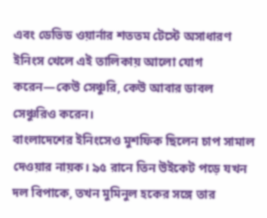এবং ডেভিড ওয়ার্নার শততম টেস্টে অসাধারণ ইনিংস খেলে এই তালিকায় আলো যোগ করেন—কেউ সেঞ্চুরি, কেউ আবার ডাবল সেঞ্চুরিও করেন।
বাংলাদেশের ইনিংসেও মুশফিক ছিলেন চাপ সামাল দেওয়ার নায়ক। ৯৫ রানে তিন উইকেট পড়ে যখন দল বিপাকে, তখন মুমিনুল হকের সঙ্গে তার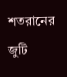শতরানের জুটি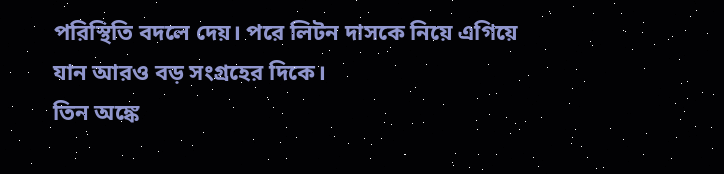পরিস্থিতি বদলে দেয়। পরে লিটন দাসকে নিয়ে এগিয়ে যান আরও বড় সংগ্রহের দিকে।
তিন অঙ্কে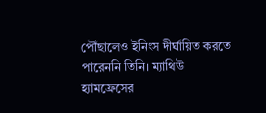পৌঁছালেও ইনিংস দীর্ঘায়িত করতে পারেননি তিনি। ম্যাথিউ হ্যামফ্রেসের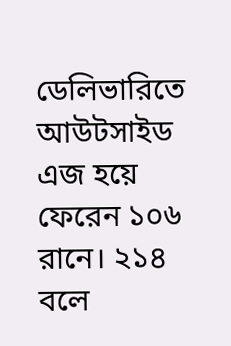ডেলিভারিতে আউটসাইড এজ হয়ে ফেরেন ১০৬ রানে। ২১৪ বলে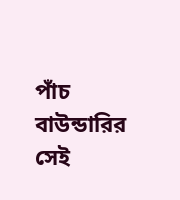পাঁচ বাউন্ডারির সেই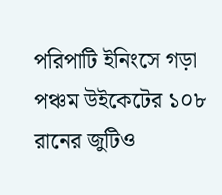পরিপাটি ইনিংসে গড়া পঞ্চম উইকেটের ১০৮ রানের জুটিও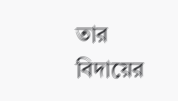তার বিদায়ের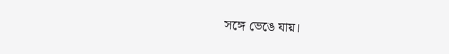সঙ্গে ভেঙে যায়।